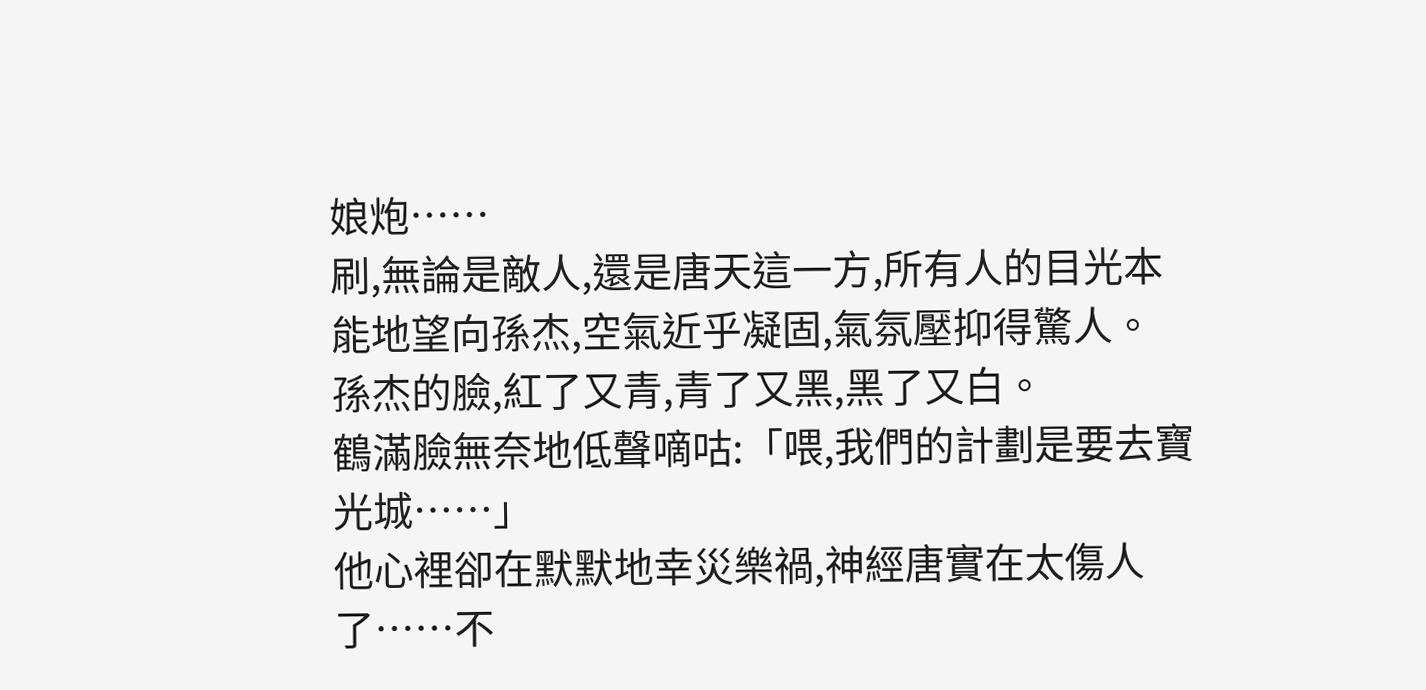娘炮……
刷,無論是敵人,還是唐天這一方,所有人的目光本能地望向孫杰,空氣近乎凝固,氣氛壓抑得驚人。
孫杰的臉,紅了又青,青了又黑,黑了又白。
鶴滿臉無奈地低聲嘀咕:「喂,我們的計劃是要去寶光城……」
他心裡卻在默默地幸災樂禍,神經唐實在太傷人了……不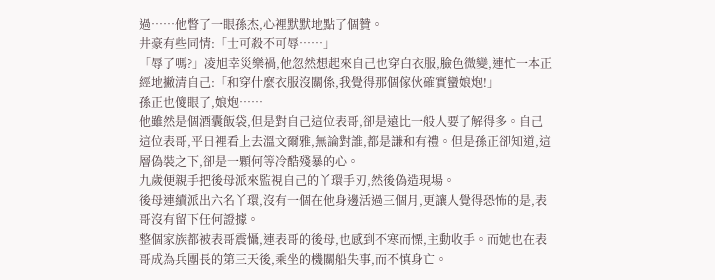過……他瞥了一眼孫杰,心裡默默地點了個贊。
井豪有些同情:「士可殺不可辱……」
「辱了嗎?」凌旭幸災樂禍,他忽然想起來自己也穿白衣服,臉色微變,連忙一本正經地撇清自己:「和穿什麼衣服沒關係,我覺得那個傢伙確實蠻娘炮!」
孫正也傻眼了,娘炮……
他雖然是個酒囊飯袋,但是對自己這位表哥,卻是遠比一般人要了解得多。自己這位表哥,平日裡看上去溫文爾雅,無論對誰,都是謙和有禮。但是孫正卻知道,這層偽裝之下,卻是一顆何等冷酷殘暴的心。
九歲便親手把後母派來監視自己的丫環手刃,然後偽造現場。
後母連續派出六名丫環,沒有一個在他身邊活過三個月,更讓人覺得恐怖的是,表哥沒有留下任何證據。
整個家族都被表哥震懾,連表哥的後母,也感到不寒而慄,主動收手。而她也在表哥成為兵團長的第三天後,乘坐的機關船失事,而不慎身亡。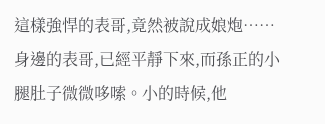這樣強悍的表哥,竟然被說成娘炮……
身邊的表哥,已經平靜下來,而孫正的小腿肚子微微哆嗦。小的時候,他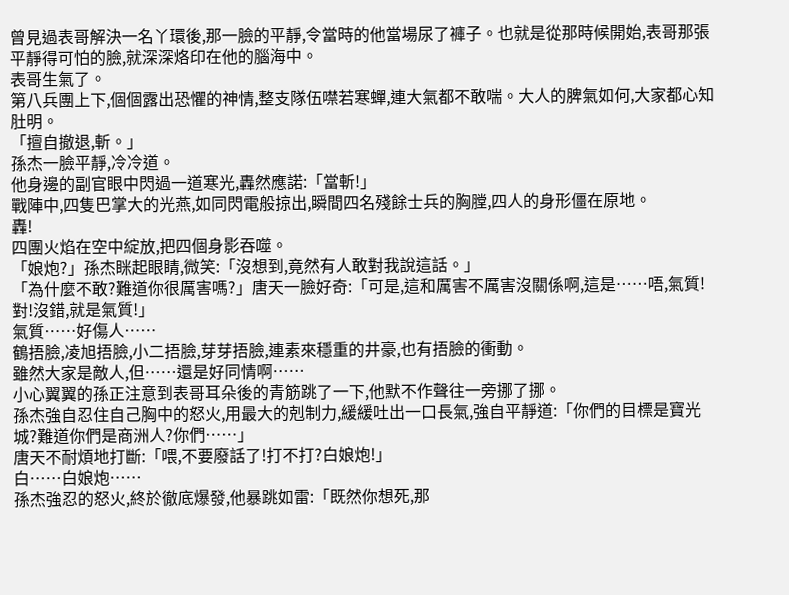曾見過表哥解決一名丫環後,那一臉的平靜,令當時的他當場尿了褲子。也就是從那時候開始,表哥那張平靜得可怕的臉,就深深烙印在他的腦海中。
表哥生氣了。
第八兵團上下,個個露出恐懼的神情,整支隊伍噤若寒蟬,連大氣都不敢喘。大人的脾氣如何,大家都心知肚明。
「擅自撤退,斬。」
孫杰一臉平靜,冷冷道。
他身邊的副官眼中閃過一道寒光,轟然應諾:「當斬!」
戰陣中,四隻巴掌大的光燕,如同閃電般掠出,瞬間四名殘餘士兵的胸膛,四人的身形僵在原地。
轟!
四團火焰在空中綻放,把四個身影吞噬。
「娘炮?」孫杰眯起眼睛,微笑:「沒想到,竟然有人敢對我說這話。」
「為什麼不敢?難道你很厲害嗎?」唐天一臉好奇:「可是,這和厲害不厲害沒關係啊,這是……唔,氣質!對!沒錯,就是氣質!」
氣質……好傷人……
鶴捂臉,凌旭捂臉,小二捂臉,芽芽捂臉,連素來穩重的井豪,也有捂臉的衝動。
雖然大家是敵人,但……還是好同情啊……
小心翼翼的孫正注意到表哥耳朵後的青筋跳了一下,他默不作聲往一旁挪了挪。
孫杰強自忍住自己胸中的怒火,用最大的剋制力,緩緩吐出一口長氣,強自平靜道:「你們的目標是寶光城?難道你們是商洲人?你們……」
唐天不耐煩地打斷:「喂,不要廢話了!打不打?白娘炮!」
白……白娘炮……
孫杰強忍的怒火,終於徹底爆發,他暴跳如雷:「既然你想死,那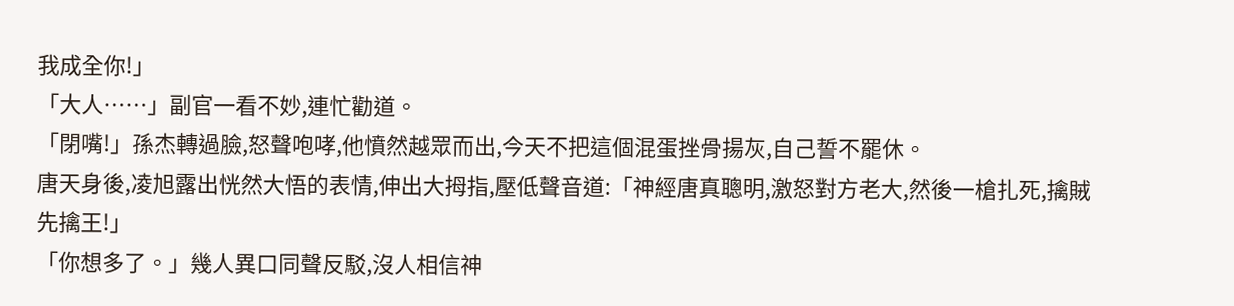我成全你!」
「大人……」副官一看不妙,連忙勸道。
「閉嘴!」孫杰轉過臉,怒聲咆哮,他憤然越眾而出,今天不把這個混蛋挫骨揚灰,自己誓不罷休。
唐天身後,凌旭露出恍然大悟的表情,伸出大拇指,壓低聲音道:「神經唐真聰明,激怒對方老大,然後一槍扎死,擒賊先擒王!」
「你想多了。」幾人異口同聲反駁,沒人相信神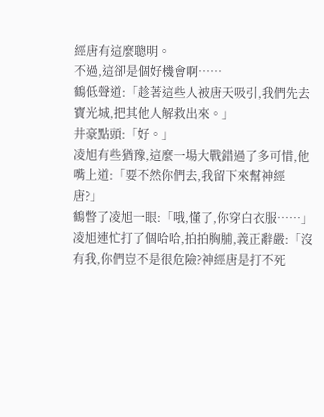經唐有這麼聰明。
不過,這卻是個好機會啊……
鶴低聲道:「趁著這些人被唐天吸引,我們先去寶光城,把其他人解救出來。」
井豪點頭:「好。」
凌旭有些猶豫,這麼一場大戰錯過了多可惜,他嘴上道:「要不然你們去,我留下來幫神經唐?」
鶴瞥了凌旭一眼:「哦,懂了,你穿白衣服……」
凌旭連忙打了個哈哈,拍拍胸脯,義正辭嚴:「沒有我,你們豈不是很危險?神經唐是打不死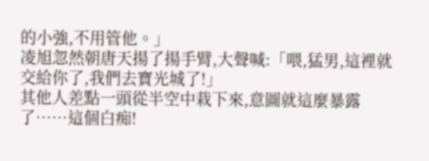的小強,不用管他。」
凌旭忽然朝唐天揚了揚手臂,大聲喊:「喂,猛男,這裡就交給你了,我們去寶光城了!」
其他人差點一頭從半空中栽下來,意圖就這麼暴露了……這個白痴!